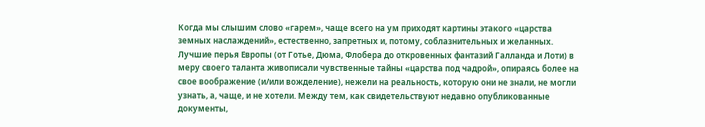Когда мы слышим слово «гарем», чаще всего на ум приходят картины этакого «царства земных наслаждений», естественно, запретных и, потому, соблазнительных и желанных. Лучшие перья Европы (от Готье, Дюма, Флобера до откровенных фантазий Галланда и Лоти) в меру своего таланта живописали чувственные тайны «царства под чадрой», опираясь более на свое воображение (и/или вожделение), нежели на реальность, которую они не знали, не могли узнать, а, чаще, и не хотели. Между тем, как свидетельствуют недавно опубликованные документы,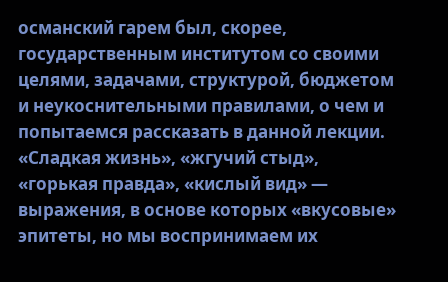османский гарем был, скорее, государственным институтом со своими целями, задачами, структурой, бюджетом и неукоснительными правилами, о чем и попытаемся рассказать в данной лекции.
«Сладкая жизнь», «жгучий стыд», «горькая правда», «кислый вид» — выражения, в основе которых «вкусовые» эпитеты, но мы воспринимаем их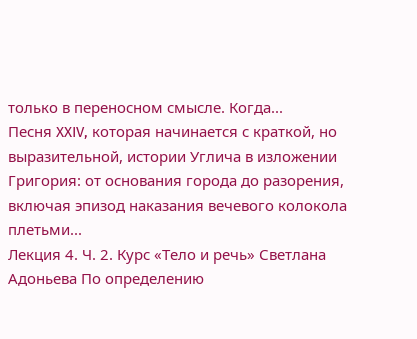только в переносном смысле. Когда...
Песня XXIV, которая начинается с краткой, но выразительной, истории Углича в изложении Григория: от основания города до разорения, включая эпизод наказания вечевого колокола плетьми...
Лекция 4. Ч. 2. Курс «Тело и речь» Светлана Адоньева По определению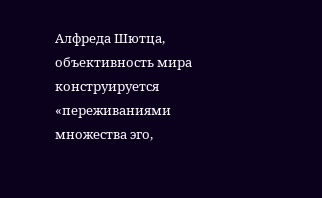Алфреда Шютца, объективность мира конструируется «переживаниями множества эго,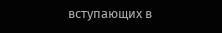вступающих в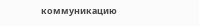коммуникацию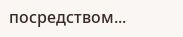посредством...